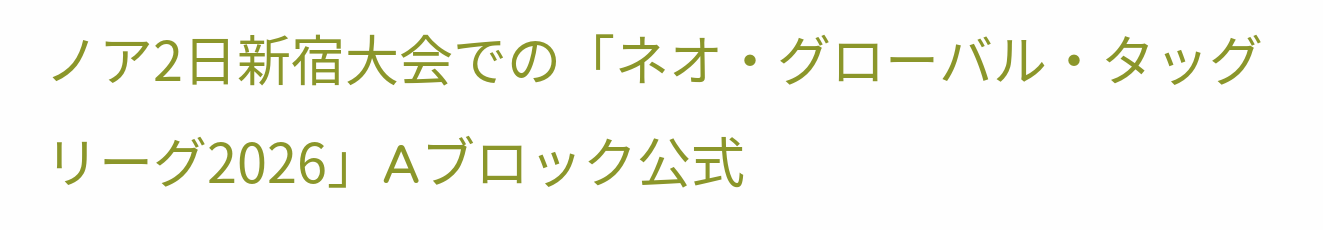ノア2日新宿大会での「ネオ・グローバル・タッグリーグ2026」Aブロック公式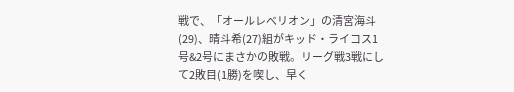戦で、「オールレべリオン」の清宮海斗(29)、晴斗希(27)組がキッド・ライコス1号&2号にまさかの敗戦。リーグ戦3戦にして2敗目(1勝)を喫し、早く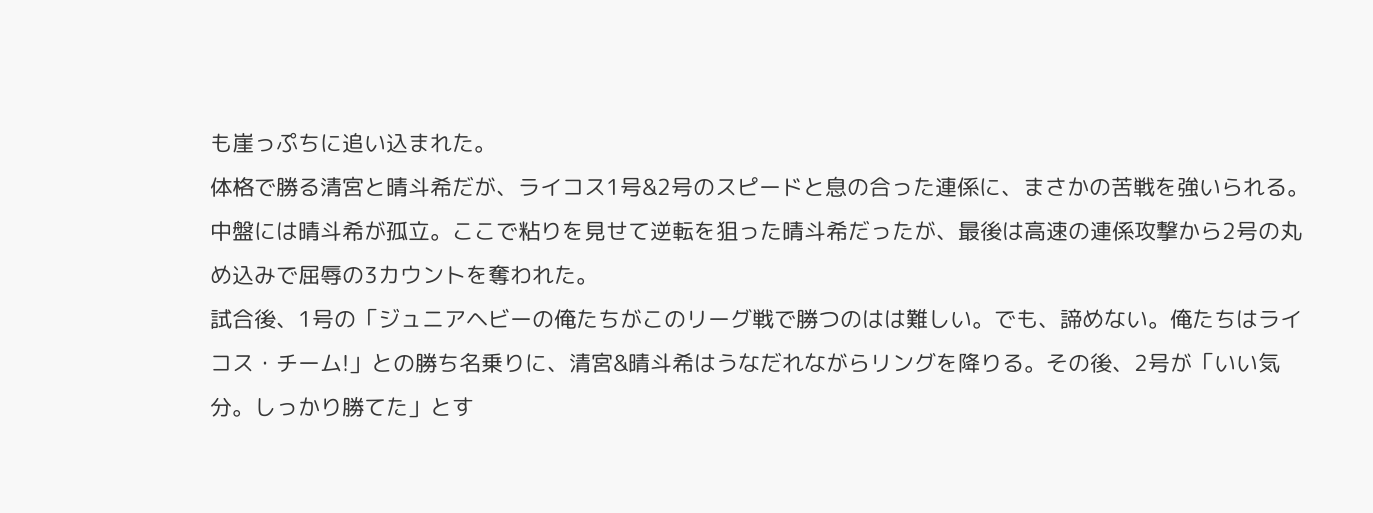も崖っぷちに追い込まれた。
体格で勝る清宮と晴斗希だが、ライコス1号&2号のスピードと息の合った連係に、まさかの苦戦を強いられる。中盤には晴斗希が孤立。ここで粘りを見せて逆転を狙った晴斗希だったが、最後は高速の連係攻撃から2号の丸め込みで屈辱の3カウントを奪われた。
試合後、1号の「ジュニアヘビーの俺たちがこのリーグ戦で勝つのはは難しい。でも、諦めない。俺たちはライコス・チーム!」との勝ち名乗りに、清宮&晴斗希はうなだれながらリングを降りる。その後、2号が「いい気分。しっかり勝てた」とす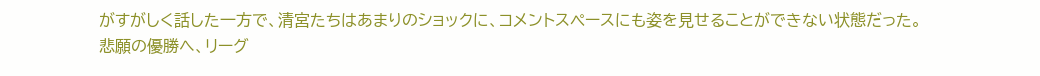がすがしく話した一方で、清宮たちはあまりのショックに、コメントスペースにも姿を見せることができない状態だった。
悲願の優勝へ、リーグ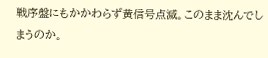戦序盤にもかかわらず黄信号点滅。このまま沈んでしまうのか。